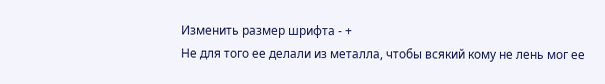Изменить размер шрифта - +
Не для того ее делали из металла, чтобы всякий кому не лень мог ее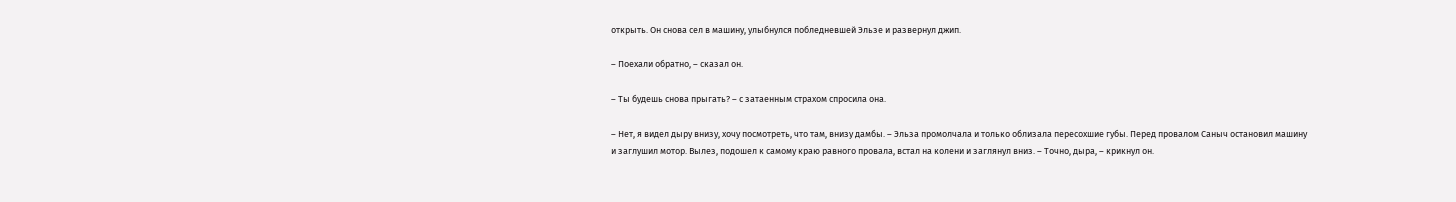открыть. Он снова сел в машину, улыбнулся побледневшей Эльзе и развернул джип.

– Поехали обратно, – сказал он.

– Ты будешь снова прыгать? – с затаенным страхом спросила она.

– Нет, я видел дыру внизу, хочу посмотреть, что там, внизу дамбы. – Эльза промолчала и только облизала пересохшие губы. Перед провалом Саныч остановил машину и заглушил мотор. Вылез, подошел к самому краю равного провала, встал на колени и заглянул вниз. – Точно, дыра, – крикнул он.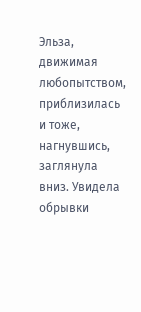Эльза, движимая любопытством, приблизилась и тоже, нагнувшись, заглянула вниз. Увидела обрывки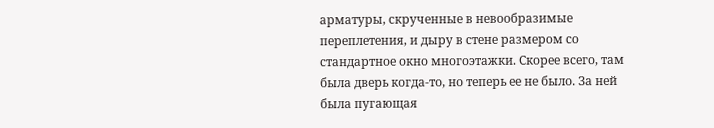арматуры, скрученные в невообразимые переплетения, и дыру в стене размером со стандартное окно многоэтажки. Скорее всего, там была дверь когда-то, но теперь ее не было. За ней была пугающая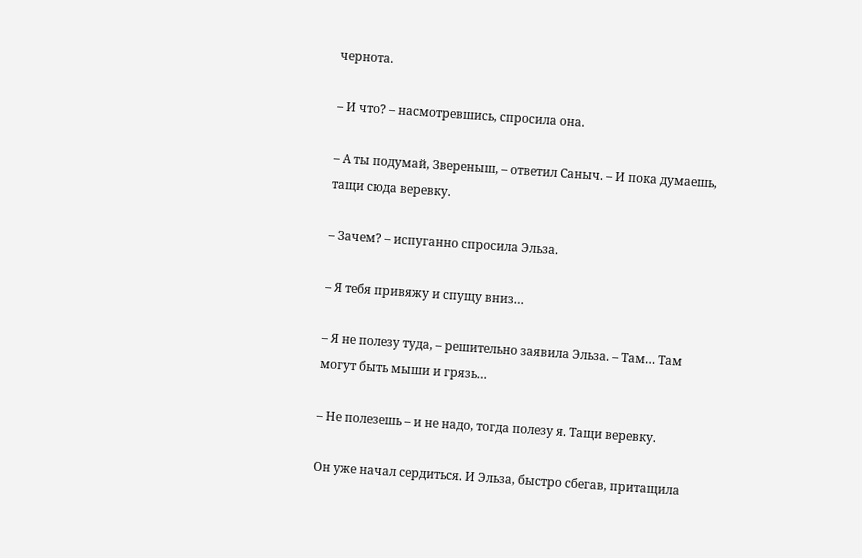чернота.

– И что? – насмотревшись, спросила она.

– А ты подумай, Звереныш, – ответил Саныч. – И пока думаешь, тащи сюда веревку.

– Зачем? – испуганно спросила Эльза.

– Я тебя привяжу и спущу вниз…

– Я не полезу туда, – решительно заявила Эльза. – Там… Там могут быть мыши и грязь…

– Не полезешь – и не надо, тогда полезу я. Тащи веревку.

Он уже начал сердиться. И Эльза, быстро сбегав, притащила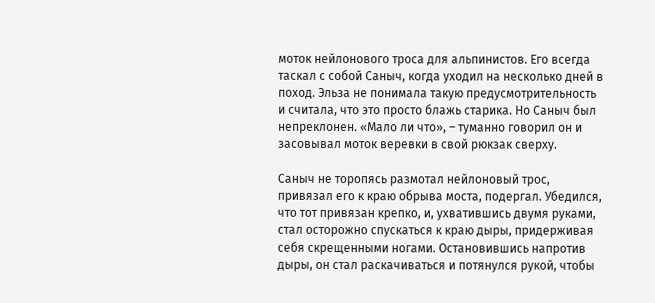моток нейлонового троса для альпинистов. Его всегда таскал с собой Саныч, когда уходил на несколько дней в поход. Эльза не понимала такую предусмотрительность и считала, что это просто блажь старика. Но Саныч был непреклонен. «Мало ли что», – туманно говорил он и засовывал моток веревки в свой рюкзак сверху.

Саныч не торопясь размотал нейлоновый трос, привязал его к краю обрыва моста, подергал. Убедился, что тот привязан крепко, и, ухватившись двумя руками, стал осторожно спускаться к краю дыры, придерживая себя скрещенными ногами. Остановившись напротив дыры, он стал раскачиваться и потянулся рукой, чтобы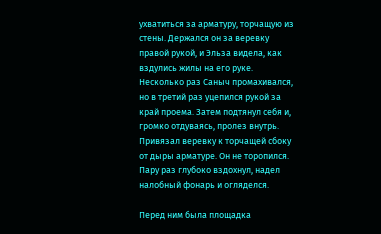ухватиться за арматуру, торчащую из стены. Держался он за веревку правой рукой, и Эльза видела, как вздулись жилы на его руке. Несколько раз Саныч промахивался, но в третий раз уцепился рукой за край проема. Затем подтянул себя и, громко отдуваясь, пролез внутрь. Привязал веревку к торчащей сбоку от дыры арматуре. Он не торопился. Пару раз глубоко вздохнул, надел налобный фонарь и огляделся.

Перед ним была площадка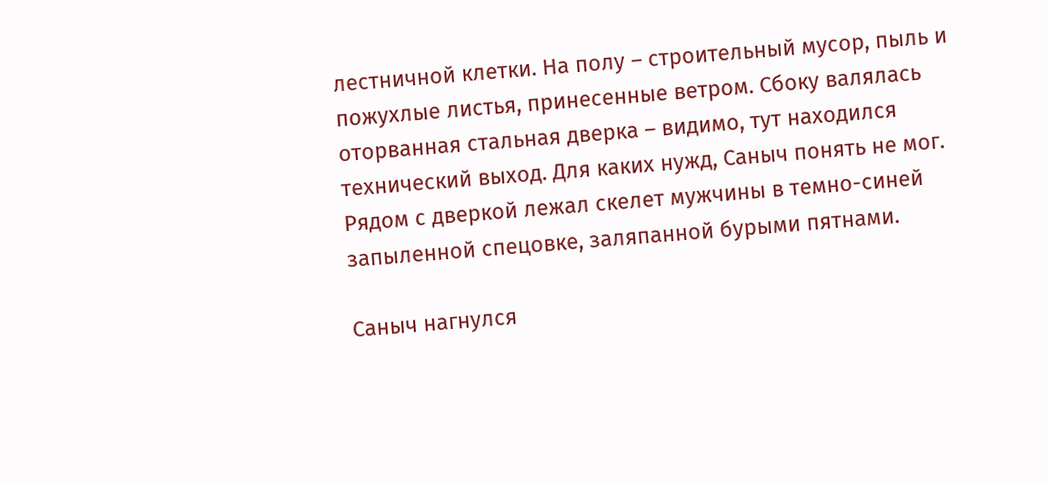лестничной клетки. На полу – строительный мусор, пыль и пожухлые листья, принесенные ветром. Сбоку валялась оторванная стальная дверка – видимо, тут находился технический выход. Для каких нужд, Саныч понять не мог. Рядом с дверкой лежал скелет мужчины в темно-синей запыленной спецовке, заляпанной бурыми пятнами.

Саныч нагнулся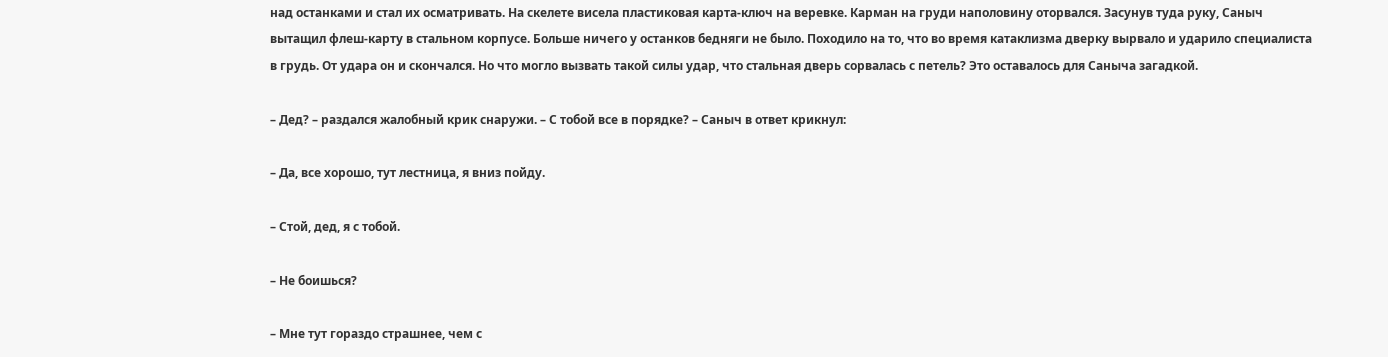над останками и стал их осматривать. На скелете висела пластиковая карта-ключ на веревке. Карман на груди наполовину оторвался. Засунув туда руку, Саныч вытащил флеш-карту в стальном корпусе. Больше ничего у останков бедняги не было. Походило на то, что во время катаклизма дверку вырвало и ударило специалиста в грудь. От удара он и скончался. Но что могло вызвать такой силы удар, что стальная дверь сорвалась с петель? Это оставалось для Саныча загадкой.

– Дед? – раздался жалобный крик снаружи. – С тобой все в порядке? – Саныч в ответ крикнул:

– Да, все хорошо, тут лестница, я вниз пойду.

– Стой, дед, я с тобой.

– Не боишься?

– Мне тут гораздо страшнее, чем с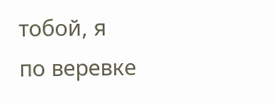тобой, я по веревке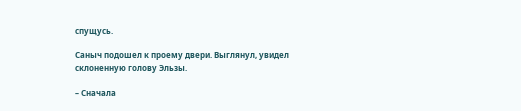спущусь.

Саныч подошел к проему двери. Выглянул, увидел склоненную голову Эльзы.

– Сначала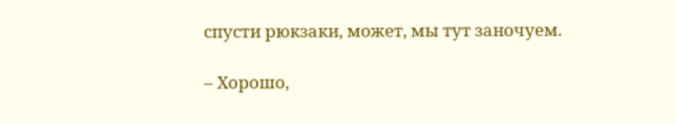спусти рюкзаки, может, мы тут заночуем.

– Хорошо,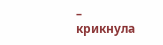– крикнула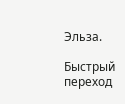Эльза.

Быстрый переход